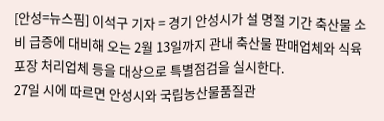[안성=뉴스핌] 이석구 기자 = 경기 안성시가 설 명절 기간 축산물 소비 급증에 대비해 오는 2월 13일까지 관내 축산물 판매업체와 식육 포장 처리업체 등을 대상으로 특별점검을 실시한다.
27일 시에 따르면 안성시와 국립농산물품질관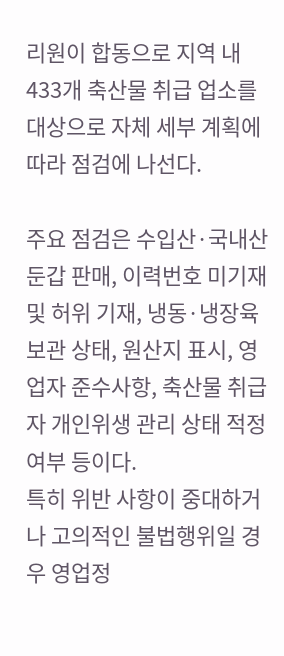리원이 합동으로 지역 내 433개 축산물 취급 업소를 대상으로 자체 세부 계획에 따라 점검에 나선다.

주요 점검은 수입산·국내산 둔갑 판매, 이력번호 미기재 및 허위 기재, 냉동·냉장육 보관 상태, 원산지 표시, 영업자 준수사항, 축산물 취급자 개인위생 관리 상태 적정 여부 등이다.
특히 위반 사항이 중대하거나 고의적인 불법행위일 경우 영업정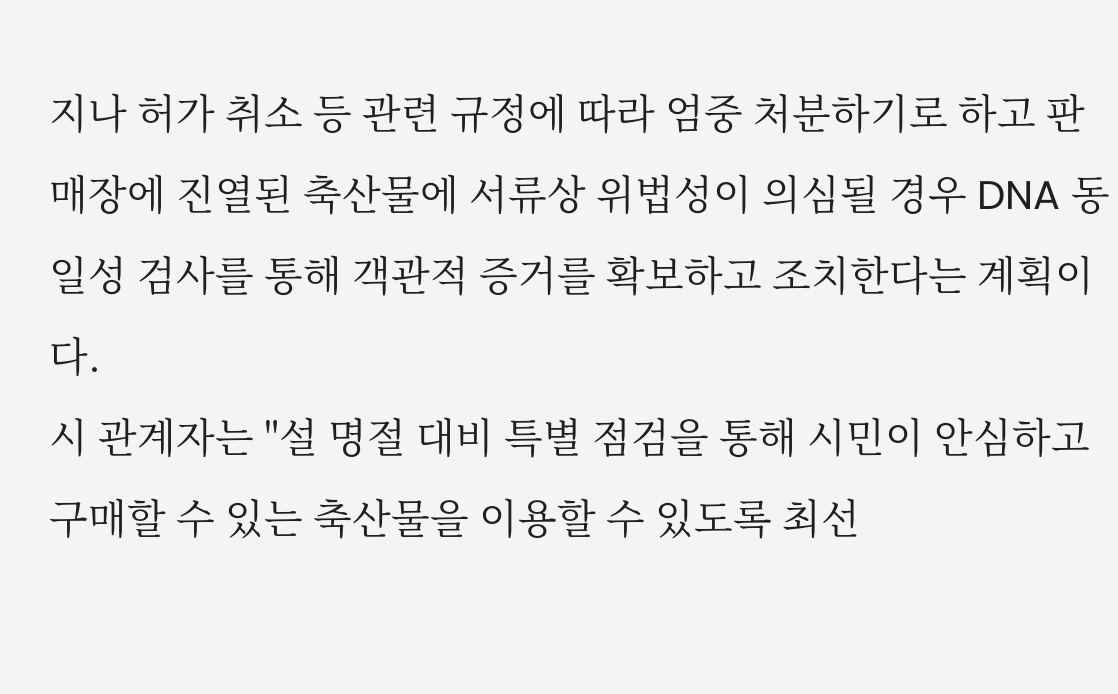지나 허가 취소 등 관련 규정에 따라 엄중 처분하기로 하고 판매장에 진열된 축산물에 서류상 위법성이 의심될 경우 DNA 동일성 검사를 통해 객관적 증거를 확보하고 조치한다는 계획이다.
시 관계자는 "설 명절 대비 특별 점검을 통해 시민이 안심하고 구매할 수 있는 축산물을 이용할 수 있도록 최선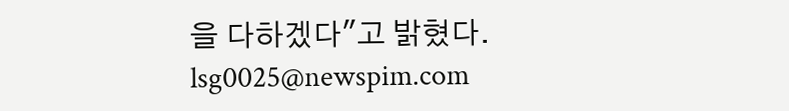을 다하겠다"고 밝혔다.
lsg0025@newspim.com